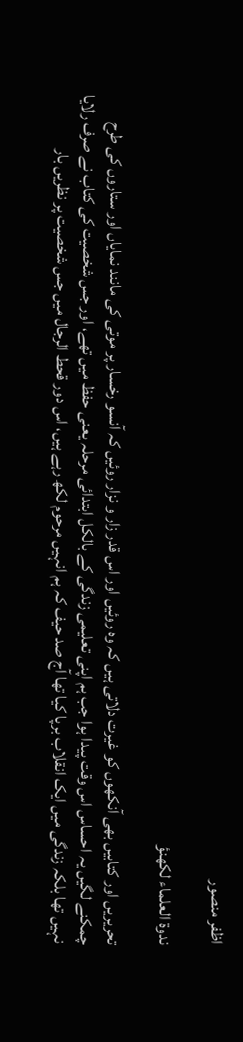اظفر منصور

ندوۃ العلماء لکھنؤ

تحریریں اور کتابیں بھی آنکھوں کو غیرت دلاتی ہیں کہ وہ روئیں اور اس قدر زار و نزار روئیں کہ آنسو رخسار پر موتی کی مانند نمایاں اور ستاروں کی طرح چمکنے لگیں یہ احساس اس وقت پیدا ہوا جب ہم اپنی تعلیمی زندگی کے بالکل ابتدائی مرحلہ یعنی حفظ میں تھے، اور جس شخصیت کی کتاب نے صرف رلایا نہیں تھا بلکہ زندگی میں ایک انقلاب برپا کیا تھا آج صد حیف کہ ہم انہیں مرحوم لکھ رہے ہیں، اس دور قحط الرجال میں جس شخصیت پر نظریں بار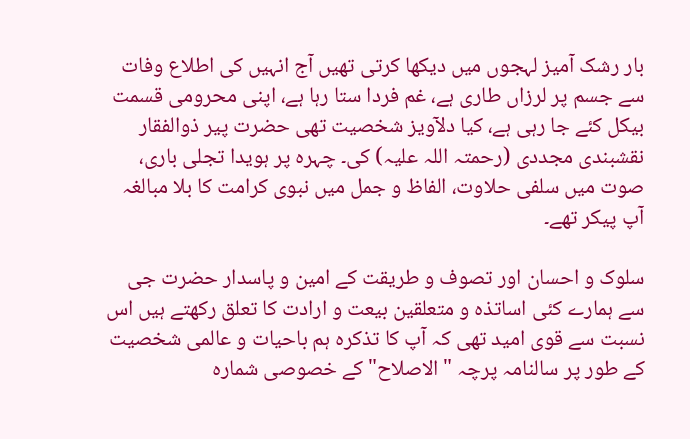بار رشک آمیز لہجوں میں دیکھا کرتی تھیں آج انہیں کی اطلاع وفات سے جسم پر لرزاں طاری ہے، غم فردا ستا رہا ہے، اپنی محرومی قسمت بیکل کئے جا رہی ہے، کیا دلآویز شخصیت تھی حضرت پیر ذوالفقار نقشبندی مجددی (رحمتہ اللہ علیہ) کی۔ چہرہ پر ہویدا تجلی باری، صوت میں سلفی حلاوت، الفاظ و جمل میں نبوی کرامت کا بلا مبالغہ آپ پیکر تھے۔

سلوک و احسان اور تصوف و طریقت کے امین و پاسدار حضرت جی سے ہمارے کئی اساتذہ و متعلقین بیعت و ارادت کا تعلق رکھتے ہیں اس نسبت سے قوی امید تھی کہ آپ کا تذکرہ ہم باحیات و عالمی شخصیت کے طور پر سالنامہ پرچہ "الاصلاح" کے خصوصی شمارہ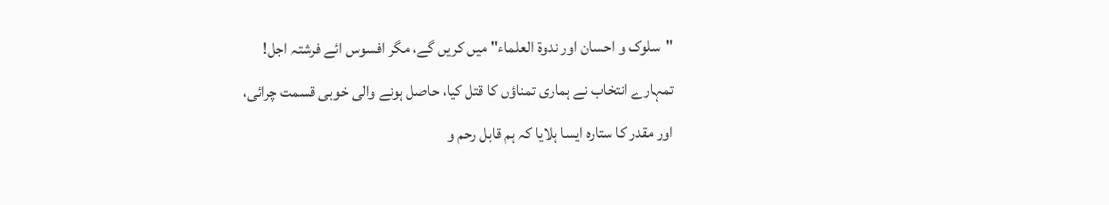"سلوک و احسان اور ندوۃ العلماء" میں کریں گے، مگر افسوس ائے فرشتہ اجل! تمہارے انتخاب نے ہماری تمناؤں کا قتل کیا، حاصل ہونے والی خوبی قسمت چرائی، اور مقدر کا ستارہ ایسا ہلایا کہ ہم قابل رحم و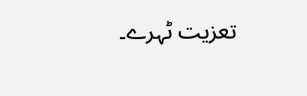تعزیت ٹہرے۔